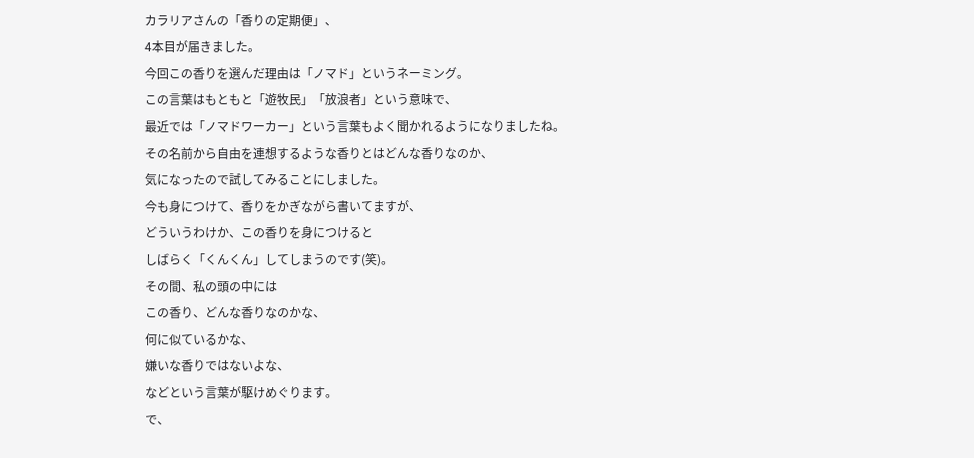カラリアさんの「香りの定期便」、
4本目が届きました。
今回この香りを選んだ理由は「ノマド」というネーミング。
この言葉はもともと「遊牧民」「放浪者」という意味で、
最近では「ノマドワーカー」という言葉もよく聞かれるようになりましたね。
その名前から自由を連想するような香りとはどんな香りなのか、
気になったので試してみることにしました。
今も身につけて、香りをかぎながら書いてますが、
どういうわけか、この香りを身につけると
しばらく「くんくん」してしまうのです(笑)。
その間、私の頭の中には
この香り、どんな香りなのかな、
何に似ているかな、
嫌いな香りではないよな、
などという言葉が駆けめぐります。
で、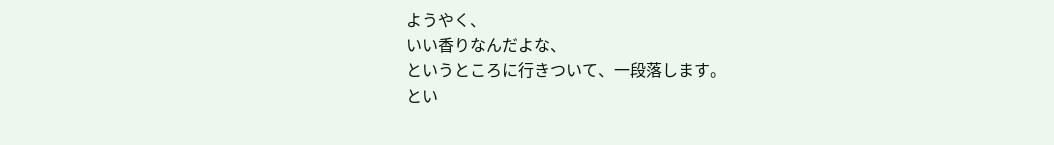ようやく、
いい香りなんだよな、
というところに行きついて、一段落します。
とい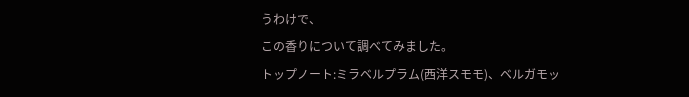うわけで、
この香りについて調べてみました。
トップノート:ミラベルプラム(西洋スモモ)、ベルガモッ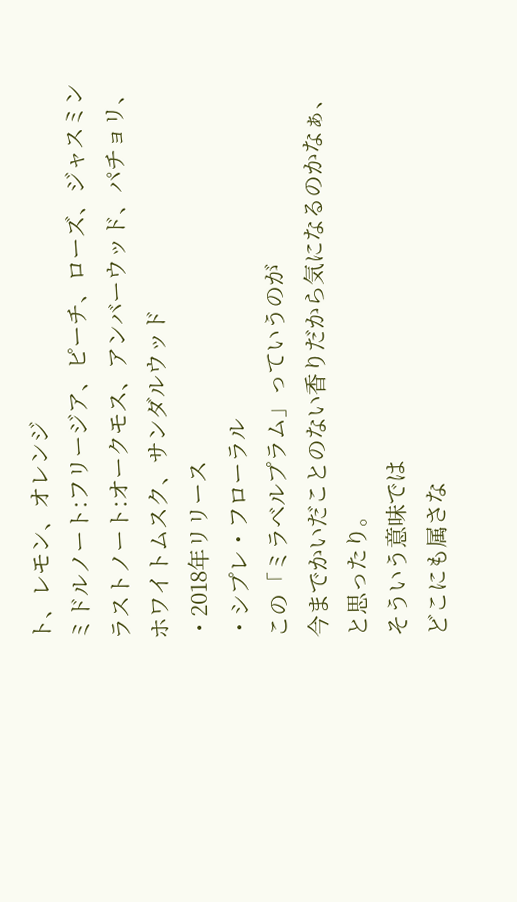ト、レモン、オレンジ
ミドルノート:フリージア、ピーチ、ローズ、ジャスミン
ラストノート:オークモス、アンバーウッド、パチョリ、ホワイトムスク、サンダルウッド
・2018年リリース
・シプレ・フローラル
この「ミラベルプラム」っていうのが
今までかいだことのない香りだから気になるのかなぁ、と思ったり。
そういう意味では
どこにも属さな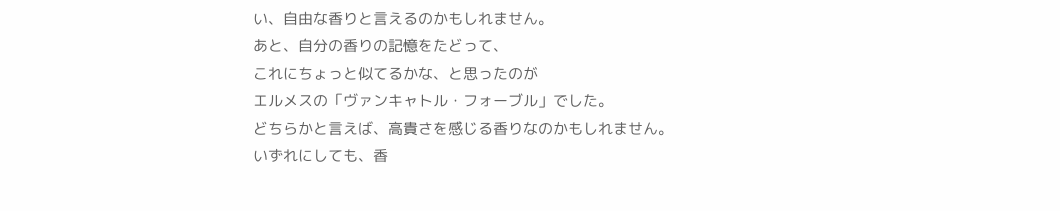い、自由な香りと言えるのかもしれません。
あと、自分の香りの記憶をたどって、
これにちょっと似てるかな、と思ったのが
エルメスの「ヴァンキャトル・フォーブル」でした。
どちらかと言えば、高貴さを感じる香りなのかもしれません。
いずれにしても、香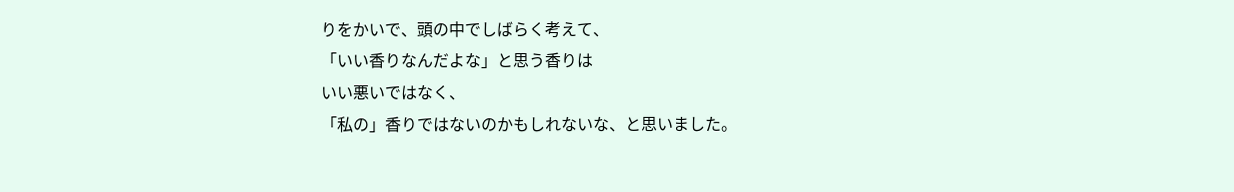りをかいで、頭の中でしばらく考えて、
「いい香りなんだよな」と思う香りは
いい悪いではなく、
「私の」香りではないのかもしれないな、と思いました。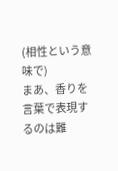(相性という意味で)
まあ、香りを言葉で表現するのは難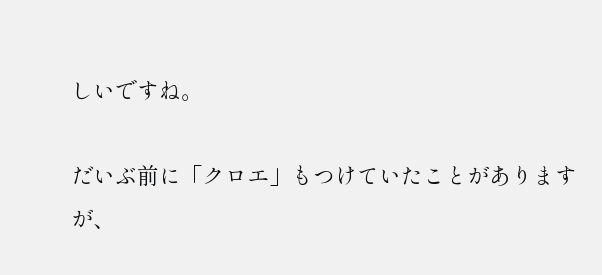しいですね。

だいぶ前に「クロエ」もつけていたことがありますが、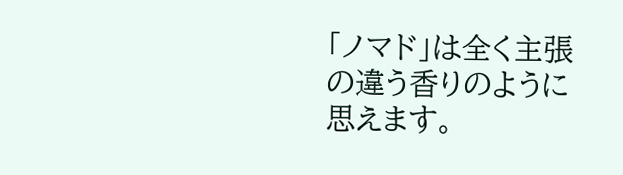「ノマド」は全く主張の違う香りのように思えます。